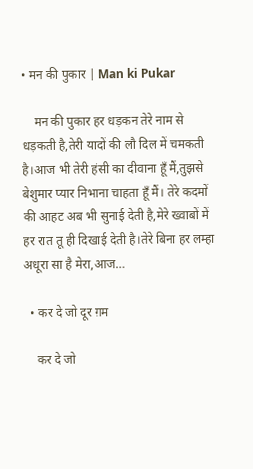• मन की पुकार | Man ki Pukar

    मन की पुकार हर धड़कन तेरे नाम से धड़कती है,तेरी यादों की लौ दिल में चमकती है।आज भी तेरी हंसी का दीवाना हूँ मैं,तुझसे बेशुमार प्यार निभाना चाहता हूँ मैं। तेरे कदमों की आहट अब भी सुनाई देती है,मेरे ख्वाबों में हर रात तू ही दिखाई देती है।तेरे बिना हर लम्हा अधूरा सा है मेरा,आज…

  • कर दे जो दूर ग़म

    कर दे जो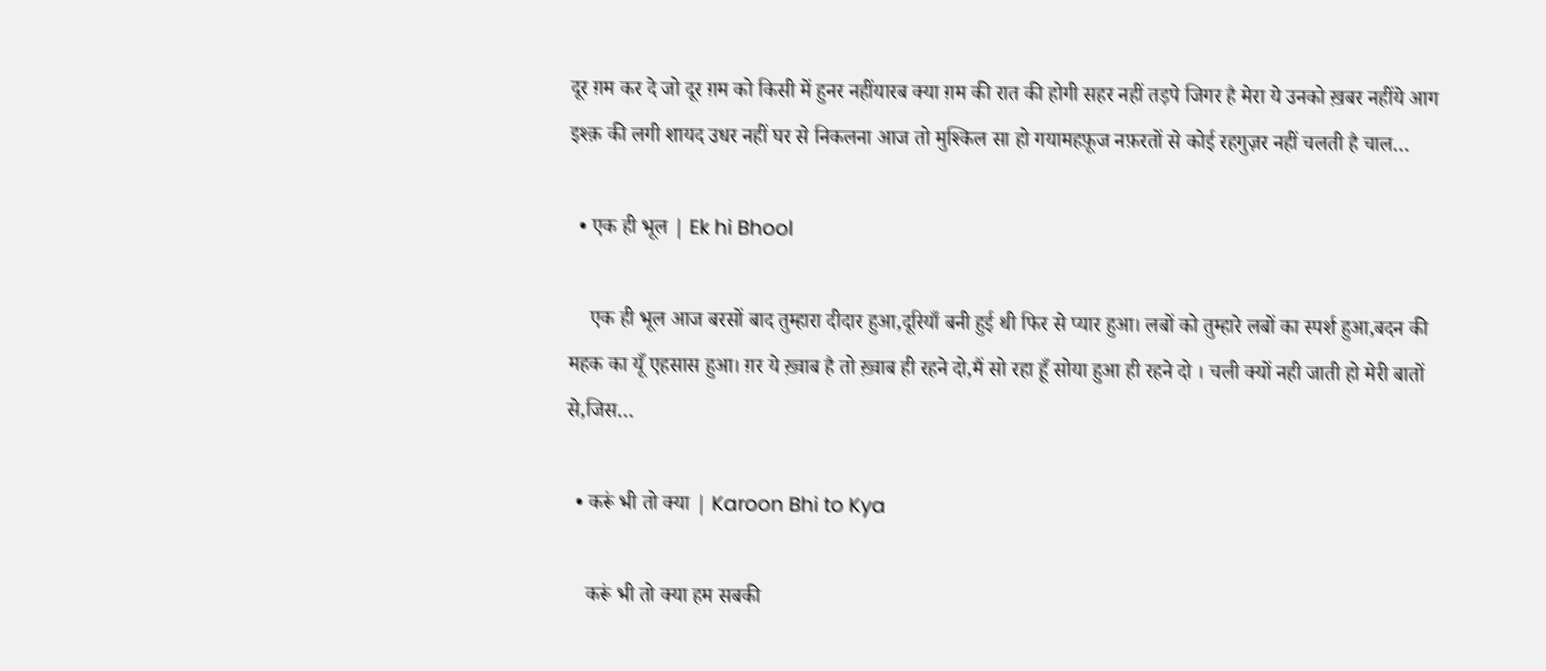दूर ग़म कर दे जो दूर ग़म को किसी में हुनर नहींयारब क्या ग़म की रात की होगी सहर नहीं तड़पे जिगर है मेरा ये उनको ख़बर नहींये आग इश्क़ की लगी शायद उधर नहीं घर से निकलना आज तो मुश्किल सा हो गयामहफ़ूज नफ़रतों से कोई रहगुज़र नहीं चलती है चाल…

  • एक ही भूल | Ek hi Bhool

    एक ही भूल आज बरसों बाद तुम्हारा दीदार हुआ,दूरियाँ बनी हुई थी फिर से प्यार हुआ। लबों को तुम्हारे लबों का स्पर्श हुआ,बदन की महक का यूँ एहसास हुआ। ग़र ये ख़्वाब है तो ख़्वाब ही रहने दो,मैं सो रहा हूँ सोया हुआ ही रहने दो । चली क्यों नही जाती हो मेरी बातों से,जिस…

  • करूं भी तो क्या | Karoon Bhi to Kya

    करूं भी तो क्या हम सबकी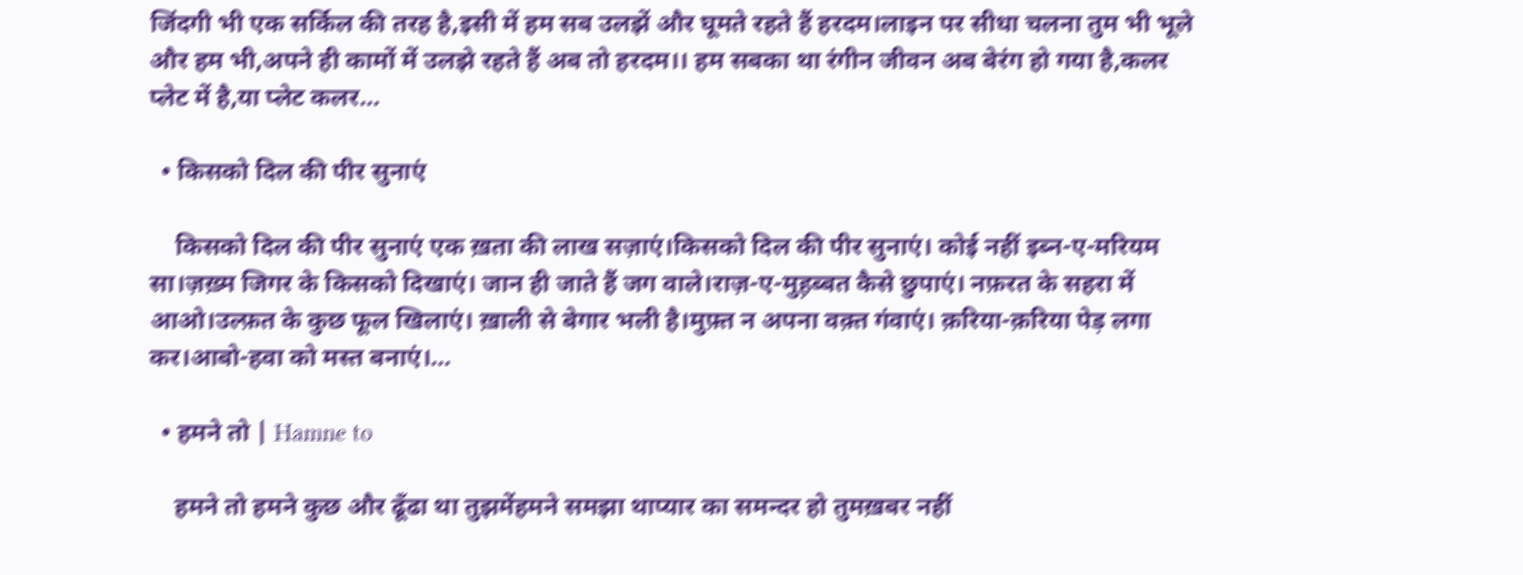जिंदगी भी एक सर्किल की तरह है,इसी में हम सब उलझें और घूमते रहते हैं हरदम।लाइन पर सीधा चलना तुम भी भूले और हम भी,अपने ही कामों में उलझे रहते हैं अब तो हरदम।। हम सबका था रंगीन जीवन अब बेरंग हो गया है,कलर प्लेट में है,या प्लेट कलर…

  • किसको दिल की पीर सुनाएं

    किसको दिल की पीर सुनाएं एक ख़ता की लाख सज़ाएं।किसको दिल की पीर सुनाएं। कोई नहीं इब्न-ए-मरियम सा।ज़ख़्म जिगर के किसको दिखाएं। जान ही जाते हैं जग वाले।राज़-ए-मुह़ब्बत कैसे छुपाएं। नफ़रत के सहरा में आओ।उल्फ़त के कुछ फूल खिलाएं। ख़ाली से बेगार भली है।मुफ़्त न अपना वक़्त गंवाएं। क़रिया-क़रिया पेड़ लगा कर।आबो-हवा को मस्त बनाएं।…

  • हमने तो | Hamne to

    हमने तो हमने कुछ और ढूँढा था तुझमेंहमने समझा थाप्यार का समन्दर हो तुमख़बर नहीं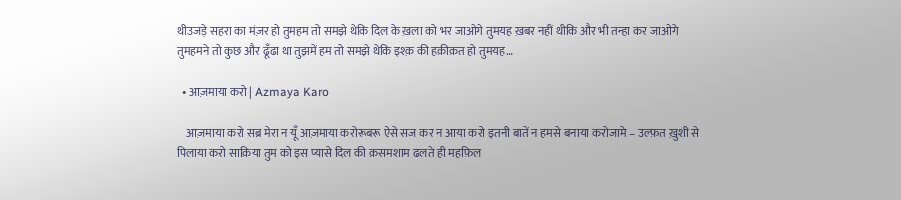थीउजड़े सहरा का मंज़र हो तुमहम तो समझे थेकि दिल के ख़ला को भर जाओगे तुमयह ख़बर नहीं थीकि और भी तन्हा कर जाओगे तुमहमने तो कुछ और ढूँढा था तुझमें हम तो समझे थेकि इश्क़ की हक़ीक़त हो तुमयह…

  • आज़माया करो | Azmaya Karo

    आज़माया करो सब्र मेरा न यूँ आज़माया करोरूबरू ऐसे सज कर न आया करो इतनी बातें न हमसे बनाया करोजामे – उल्फ़त ख़ुशी से पिलाया करो साक़िया तुम को इस प्यासे दिल की क़समशाम ढलते ही महफ़िल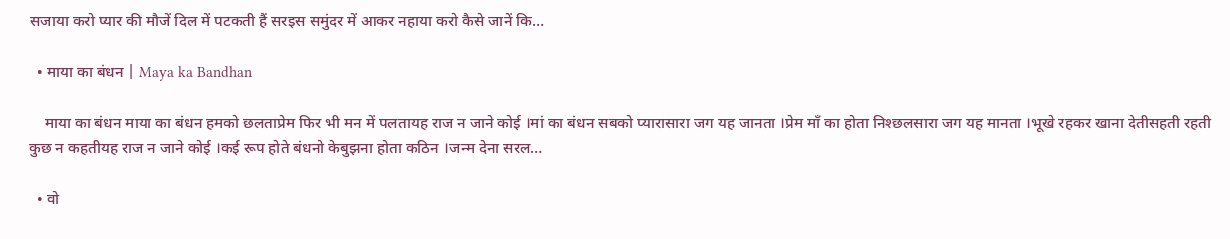सजाया करो प्यार की मौजें दिल में पटकती हैं सरइस समुंदर में आकर नहाया करो कैसे जानें कि…

  • माया का बंधन | Maya ka Bandhan

    माया का बंधन माया का बंधन हमको छलताप्रेम फिर भी मन में पलतायह राज न जाने कोई ।मां का बंधन सबको प्यारासारा जग यह जानता ।प्रेम माँ का होता निश्छलसारा जग यह मानता ।भूखे रहकर खाना देतीसहती रहती कुछ न कहतीयह राज न जाने कोई ।कई रूप होते बंधनो केबुझना होता कठिन ।जन्म देना सरल…

  • वो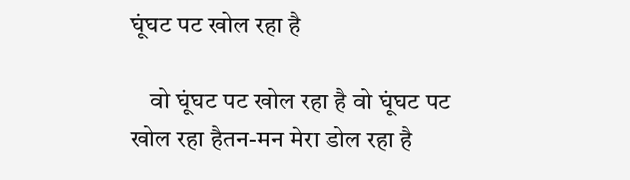घूंघट पट खोल रहा है

    वो घूंघट पट खोल रहा है वो घूंघट पट खोल रहा हैतन-मन मेरा डोल रहा है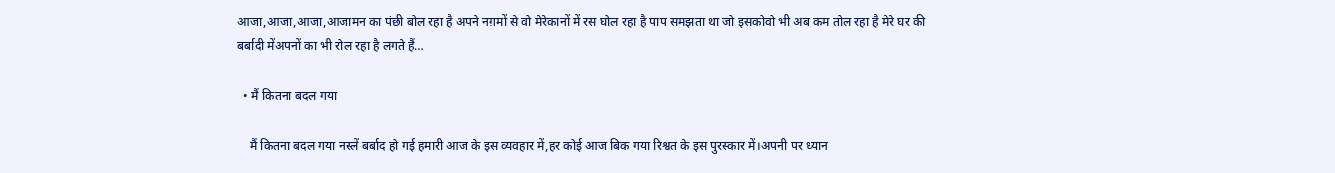आजा,आजा,आजा,आजामन का पंछी बोल रहा है अपने नग़मों से वो मेरेकानों में रस घोल रहा है पाप समझता था जो इसकोवो भी अब कम तोल रहा है मेरे घर की बर्बादी मेंअपनों का भी रोल रहा है लगते हैं…

  • मैं कितना बदल गया

    मैं कितना बदल गया नस्लें बर्बाद हो गई हमारी आज के इस व्यवहार में,हर कोई आज बिक गया रिश्वत के इस पुरस्कार में।अपनी पर ध्यान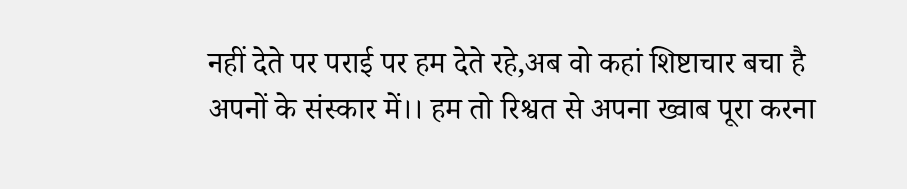नहीं देते पर पराई पर हम देते रहे,अब वो कहां शिष्टाचार बचा है अपनों के संस्कार में।। हम तो रिश्वत से अपना ख्वाब पूरा करना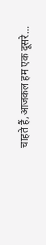चाहते हैं,आजकल हम एक दूसरे…